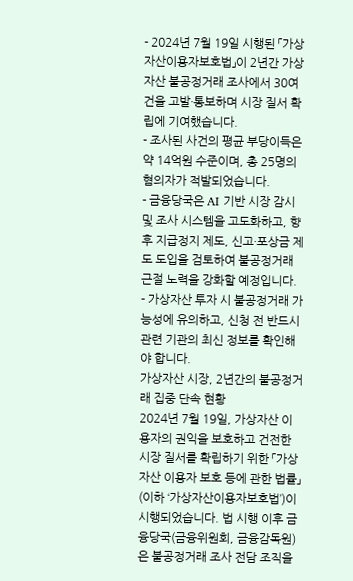- 2024년 7월 19일 시행된 「가상자산이용자보호법」이 2년간 가상자산 불공정거래 조사에서 30여 건을 고발·통보하며 시장 질서 확립에 기여했습니다.
- 조사된 사건의 평균 부당이득은 약 14억원 수준이며, 총 25명의 혐의자가 적발되었습니다.
- 금융당국은 AI 기반 시장 감시 및 조사 시스템을 고도화하고, 향후 지급정지 제도, 신고·포상금 제도 도입을 검토하여 불공정거래 근절 노력을 강화할 예정입니다.
- 가상자산 투자 시 불공정거래 가능성에 유의하고, 신청 전 반드시 관련 기관의 최신 정보를 확인해야 합니다.
가상자산 시장, 2년간의 불공정거래 집중 단속 현황
2024년 7월 19일, 가상자산 이용자의 권익을 보호하고 건전한 시장 질서를 확립하기 위한 「가상자산 이용자 보호 등에 관한 법률」(이하 ‘가상자산이용자보호법’)이 시행되었습니다. 법 시행 이후 금융당국(금융위원회, 금융감독원)은 불공정거래 조사 전담 조직을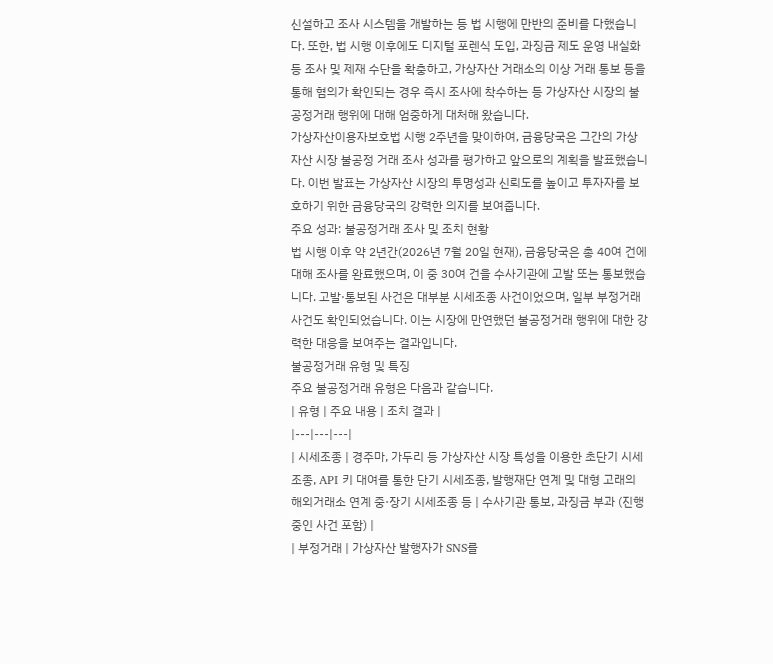신설하고 조사 시스템을 개발하는 등 법 시행에 만반의 준비를 다했습니다. 또한, 법 시행 이후에도 디지털 포렌식 도입, 과징금 제도 운영 내실화 등 조사 및 제재 수단을 확충하고, 가상자산 거래소의 이상 거래 통보 등을 통해 혐의가 확인되는 경우 즉시 조사에 착수하는 등 가상자산 시장의 불공정거래 행위에 대해 엄중하게 대처해 왔습니다.
가상자산이용자보호법 시행 2주년을 맞이하여, 금융당국은 그간의 가상자산 시장 불공정 거래 조사 성과를 평가하고 앞으로의 계획을 발표했습니다. 이번 발표는 가상자산 시장의 투명성과 신뢰도를 높이고 투자자를 보호하기 위한 금융당국의 강력한 의지를 보여줍니다.
주요 성과: 불공정거래 조사 및 조치 현황
법 시행 이후 약 2년간(2026년 7월 20일 현재), 금융당국은 총 40여 건에 대해 조사를 완료했으며, 이 중 30여 건을 수사기관에 고발 또는 통보했습니다. 고발·통보된 사건은 대부분 시세조종 사건이었으며, 일부 부정거래 사건도 확인되었습니다. 이는 시장에 만연했던 불공정거래 행위에 대한 강력한 대응을 보여주는 결과입니다.
불공정거래 유형 및 특징
주요 불공정거래 유형은 다음과 같습니다.
| 유형 | 주요 내용 | 조치 결과 |
|---|---|---|
| 시세조종 | 경주마, 가두리 등 가상자산 시장 특성을 이용한 초단기 시세조종, API 키 대여를 통한 단기 시세조종, 발행재단 연계 및 대형 고래의 해외거래소 연계 중·장기 시세조종 등 | 수사기관 통보, 과징금 부과 (진행 중인 사건 포함) |
| 부정거래 | 가상자산 발행자가 SNS를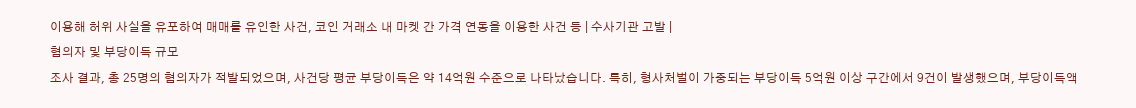이용해 허위 사실을 유포하여 매매를 유인한 사건, 코인 거래소 내 마켓 간 가격 연동을 이용한 사건 등 | 수사기관 고발 |
혐의자 및 부당이득 규모
조사 결과, 총 25명의 혐의자가 적발되었으며, 사건당 평균 부당이득은 약 14억원 수준으로 나타났습니다. 특히, 형사처벌이 가중되는 부당이득 5억원 이상 구간에서 9건이 발생했으며, 부당이득액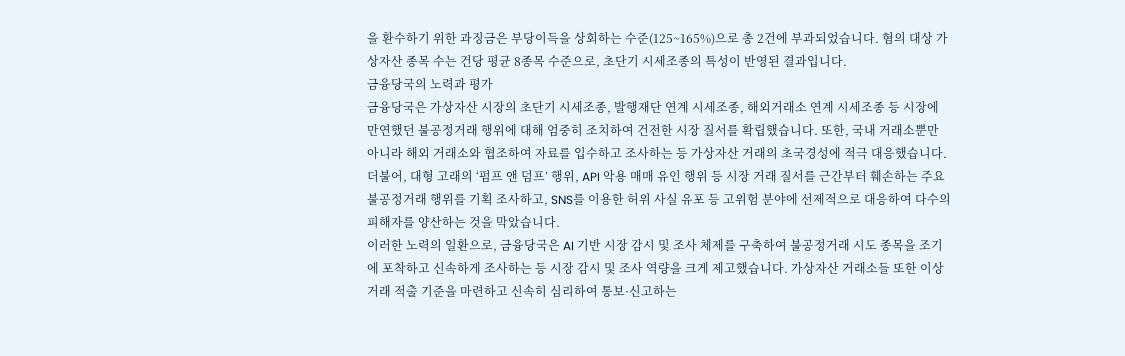을 환수하기 위한 과징금은 부당이득을 상회하는 수준(125~165%)으로 총 2건에 부과되었습니다. 혐의 대상 가상자산 종목 수는 건당 평균 8종목 수준으로, 초단기 시세조종의 특성이 반영된 결과입니다.
금융당국의 노력과 평가
금융당국은 가상자산 시장의 초단기 시세조종, 발행재단 연계 시세조종, 해외거래소 연계 시세조종 등 시장에 만연했던 불공정거래 행위에 대해 엄중히 조치하여 건전한 시장 질서를 확립했습니다. 또한, 국내 거래소뿐만 아니라 해외 거래소와 협조하여 자료를 입수하고 조사하는 등 가상자산 거래의 초국경성에 적극 대응했습니다.
더불어, 대형 고래의 ‘펌프 앤 덤프’ 행위, API 악용 매매 유인 행위 등 시장 거래 질서를 근간부터 훼손하는 주요 불공정거래 행위를 기획 조사하고, SNS를 이용한 허위 사실 유포 등 고위험 분야에 선제적으로 대응하여 다수의 피해자를 양산하는 것을 막았습니다.
이러한 노력의 일환으로, 금융당국은 AI 기반 시장 감시 및 조사 체제를 구축하여 불공정거래 시도 종목을 조기에 포착하고 신속하게 조사하는 등 시장 감시 및 조사 역량을 크게 제고했습니다. 가상자산 거래소들 또한 이상거래 적출 기준을 마련하고 신속히 심리하여 통보·신고하는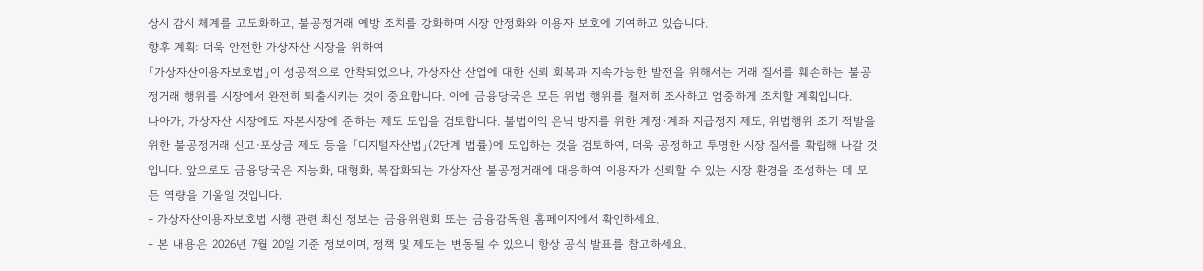상시 감시 체계를 고도화하고, 불공정거래 예방 조치를 강화하며 시장 안정화와 이용자 보호에 기여하고 있습니다.
향후 계획: 더욱 안전한 가상자산 시장을 위하여
「가상자산이용자보호법」이 성공적으로 안착되었으나, 가상자산 산업에 대한 신뢰 회복과 지속가능한 발전을 위해서는 거래 질서를 훼손하는 불공정거래 행위를 시장에서 완전히 퇴출시키는 것이 중요합니다. 이에 금융당국은 모든 위법 행위를 철저히 조사하고 엄중하게 조치할 계획입니다.
나아가, 가상자산 시장에도 자본시장에 준하는 제도 도입을 검토합니다. 불법이익 은닉 방지를 위한 계정·계좌 지급정지 제도, 위법행위 조기 적발을 위한 불공정거래 신고·포상금 제도 등을 「디지털자산법」(2단계 법률)에 도입하는 것을 검토하여, 더욱 공정하고 투명한 시장 질서를 확립해 나갈 것입니다. 앞으로도 금융당국은 지능화, 대형화, 복잡화되는 가상자산 불공정거래에 대응하여 이용자가 신뢰할 수 있는 시장 환경을 조성하는 데 모든 역량을 기울일 것입니다.
- 가상자산이용자보호법 시행 관련 최신 정보는 금융위원회 또는 금융감독원 홈페이지에서 확인하세요.
- 본 내용은 2026년 7월 20일 기준 정보이며, 정책 및 제도는 변동될 수 있으니 항상 공식 발표를 참고하세요.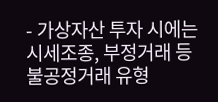- 가상자산 투자 시에는 시세조종, 부정거래 등 불공정거래 유형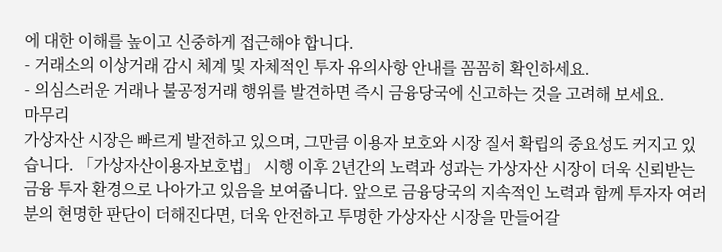에 대한 이해를 높이고 신중하게 접근해야 합니다.
- 거래소의 이상거래 감시 체계 및 자체적인 투자 유의사항 안내를 꼼꼼히 확인하세요.
- 의심스러운 거래나 불공정거래 행위를 발견하면 즉시 금융당국에 신고하는 것을 고려해 보세요.
마무리
가상자산 시장은 빠르게 발전하고 있으며, 그만큼 이용자 보호와 시장 질서 확립의 중요성도 커지고 있습니다. 「가상자산이용자보호법」 시행 이후 2년간의 노력과 성과는 가상자산 시장이 더욱 신뢰받는 금융 투자 환경으로 나아가고 있음을 보여줍니다. 앞으로 금융당국의 지속적인 노력과 함께 투자자 여러분의 현명한 판단이 더해진다면, 더욱 안전하고 투명한 가상자산 시장을 만들어갈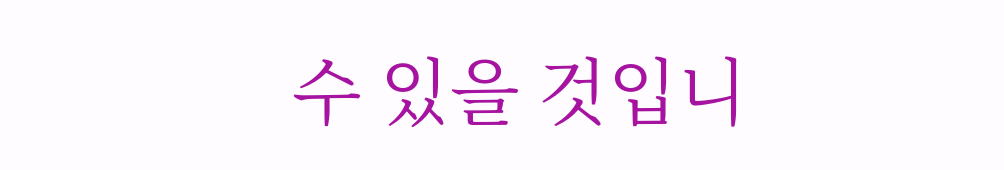수 있을 것입니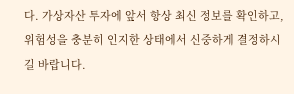다. 가상자산 투자에 앞서 항상 최신 정보를 확인하고, 위험성을 충분히 인지한 상태에서 신중하게 결정하시길 바랍니다.